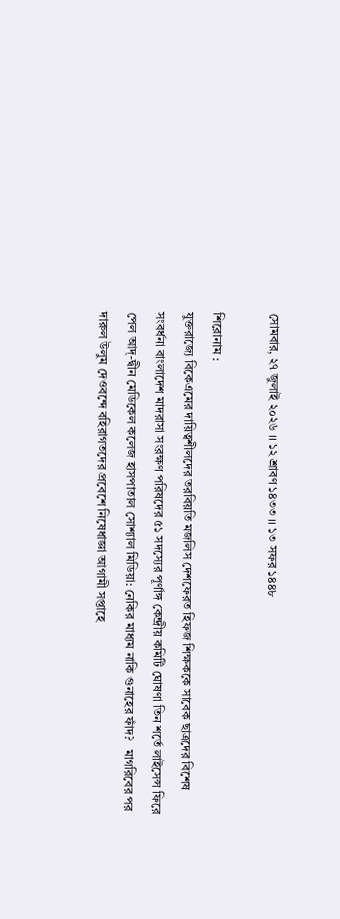সোমবার, ২৭ জুলাই ২০২৬ ।। ১২ শ্রাবণ ১৪৩৩ ।। ১৩ সফর ১৪৪৮

শিরোনাম :
যুক্তরাজ্যে বিকেএমের দায়িত্বশীলদের তরবিয়তি মজলিস দেশফেরত হিফজ শিক্ষককে সাবেক ছাত্রদের বিশেষ সংবর্ধনা বাংলাদেশ মাদরাসা সংরক্ষণ পরিষদের ৫১ সদস্যের পূর্ণাঙ্গ কেন্দ্রীয় কমিটি ঘোষণা তিন শর্তে লাইসেন্স ফিরে পেল আদ্-দ্বীন মেডিকেল কলেজ হাসপাতাল সোশ্যাল মিডিয়া: নেকির মাধ্যম নাকি গুনাহের ফাঁদ?   মাগরিবের পর দারুল উলুম দেওবন্দে বহিরাগতদের প্রবেশে নিষেধাজ্ঞা আগামী সপ্তাহে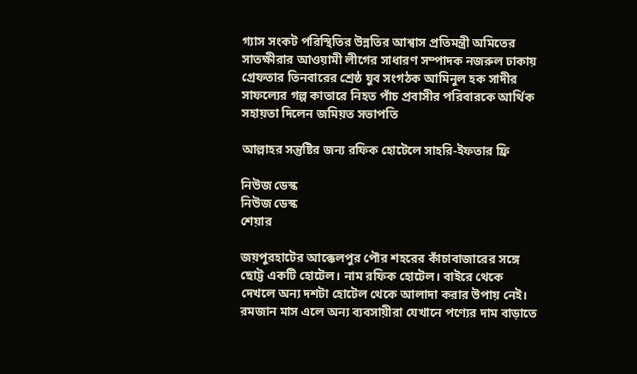গ্যাস সংকট পরিস্থিতির উন্নতির আশ্বাস প্রতিমন্ত্রী অমিতের সাতক্ষীরার আওয়ামী লীগের সাধারণ সম্পাদক নজরুল ঢাকায় গ্রেফতার তিনবারের শ্রেষ্ঠ যুব সংগঠক আমিনুল হক সাদীর সাফল্যের গল্প কাতারে নিহত পাঁচ প্রবাসীর পরিবারকে আর্থিক সহায়তা দিলেন জমিয়ত সভাপতি

আল্লাহর সন্তুষ্টির জন্য রফিক হোটেলে সাহরি-ইফতার ফ্রি

নিউজ ডেস্ক
নিউজ ডেস্ক
শেয়ার

জয়পুরহাটের আক্কেলপুর পৌর শহরের কাঁচাবাজারের সঙ্গে ছোট্ট একটি হোটেল। নাম রফিক হোটেল। বাইরে থেকে দেখলে অন্য দশটা হোটেল থেকে আলাদা করার উপায় নেই। রমজান মাস এলে অন্য ব্যবসায়ীরা যেখানে পণ্যের দাম বাড়াতে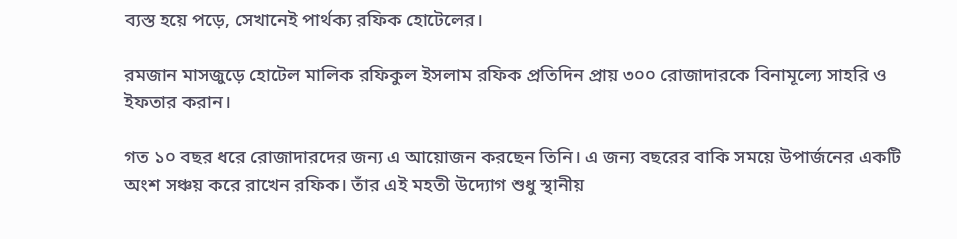ব্যস্ত হয়ে পড়ে, সেখানেই পার্থক্য রফিক হোটেলের।

রমজান মাসজুড়ে হোটেল মালিক রফিকুল ইসলাম রফিক প্রতিদিন প্রায় ৩০০ রোজাদারকে বিনামূল্যে সাহরি ও ইফতার করান।

গত ১০ বছর ধরে রোজাদারদের জন্য এ আয়োজন করছেন তিনি। এ জন্য বছরের বাকি সময়ে উপার্জনের একটি অংশ সঞ্চয় করে রাখেন রফিক। তাঁর এই মহতী উদ্যোগ শুধু স্থানীয়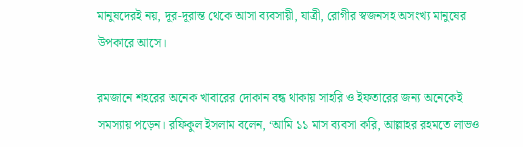মানুষদেরই নয়, দূর-দূরান্ত থেকে আসা ব্যবসায়ী, যাত্রী, রোগীর স্বজনসহ অসংখ্য মানুষের উপকারে আসে।

রমজানে শহরের অনেক খাবারের দোকান বন্ধ থাকায় সাহরি ও ইফতারের জন্য অনেকেই সমস্যায় পড়েন। রফিকুল ইসলাম বলেন, ‘আমি ১১ মাস ব্যবসা করি, আল্লাহর রহমতে লাভও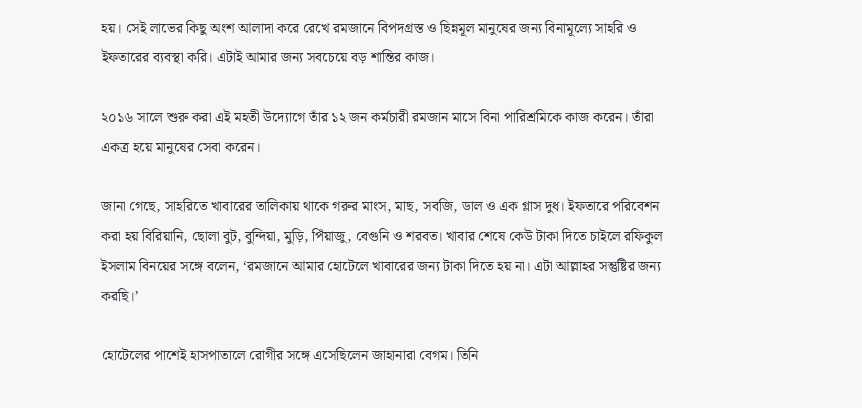হয়। সেই লাভের কিছু অংশ আলাদা করে রেখে রমজানে বিপদগ্রস্ত ও ছিন্নমূল মানুষের জন্য বিনামূল্যে সাহরি ও ইফতারের ব্যবস্থা করি। এটাই আমার জন্য সবচেয়ে বড় শান্তির কাজ।

২০১৬ সালে শুরু করা এই মহতী উদ্যোগে তাঁর ১২ জন কর্মচারী রমজান মাসে বিনা পারিশ্রমিকে কাজ করেন। তাঁরা একত্র হয়ে মানুষের সেবা করেন।

জানা গেছে, সাহরিতে খাবারের তালিকায় থাকে গরুর মাংস, মাছ, সবজি, ডাল ও এক গ্লাস দুধ। ইফতারে পরিবেশন করা হয় বিরিয়ানি, ছোলা বুট, বুন্দিয়া, মুড়ি, পিঁয়াজু, বেগুনি ও শরবত। খাবার শেষে কেউ টাকা দিতে চাইলে রফিকুল ইসলাম বিনয়ের সঙ্গে বলেন, ‘রমজানে আমার হোটেলে খাবারের জন্য টাকা দিতে হয় না। এটা আল্লাহর সন্তুষ্টির জন্য করছি।’

হোটেলের পাশেই হাসপাতালে রোগীর সঙ্গে এসেছিলেন জাহানারা বেগম। তিনি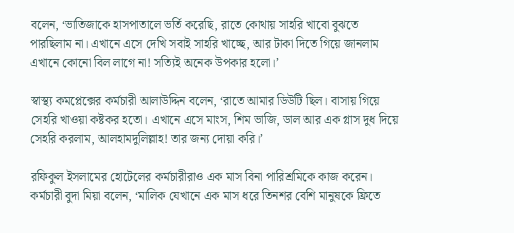বলেন, ‘ভাতিজাকে হাসপাতালে ভর্তি করেছি, রাতে কোথায় সাহরি খাবো বুঝতে পারছিলাম না। এখানে এসে দেখি সবাই সাহরি খাচ্ছে, আর টাকা দিতে গিয়ে জানলাম এখানে কোনো বিল লাগে না! সত্যিই অনেক উপকার হলো।’

স্বাস্থ্য কমপ্লেক্সের কর্মচারী আলাউদ্দিন বলেন, ‘রাতে আমার ডিউটি ছিল। বাসায় গিয়ে সেহরি খাওয়া কষ্টকর হতো। এখানে এসে মাংস, শিম ভাজি, ডাল আর এক গ্লাস দুধ দিয়ে সেহরি করলাম, আলহামদুলিল্লাহ! তার জন্য দোয়া করি।’

রফিকুল ইসলামের হোটেলের কর্মচারীরাও এক মাস বিনা পারিশ্রমিকে কাজ করেন। কর্মচারী বুদা মিয়া বলেন, ‘মালিক যেখানে এক মাস ধরে তিনশর বেশি মানুষকে ফ্রিতে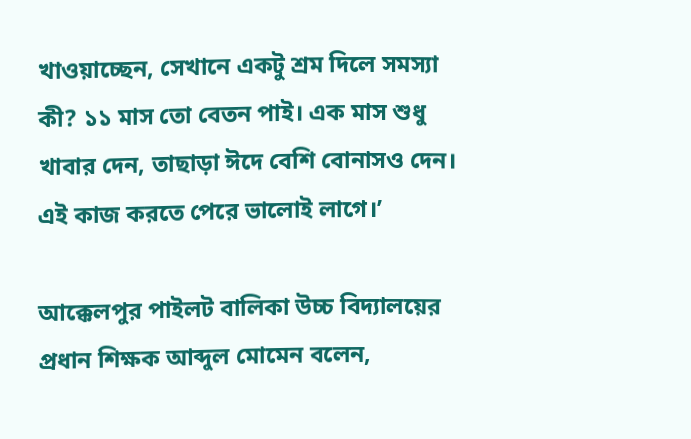খাওয়াচ্ছেন, সেখানে একটু শ্রম দিলে সমস্যা কী? ১১ মাস তো বেতন পাই। এক মাস শুধু খাবার দেন, তাছাড়া ঈদে বেশি বোনাসও দেন। এই কাজ করতে পেরে ভালোই লাগে।’

আক্কেলপুর পাইলট বালিকা উচ্চ বিদ্যালয়ের প্রধান শিক্ষক আব্দুল মোমেন বলেন,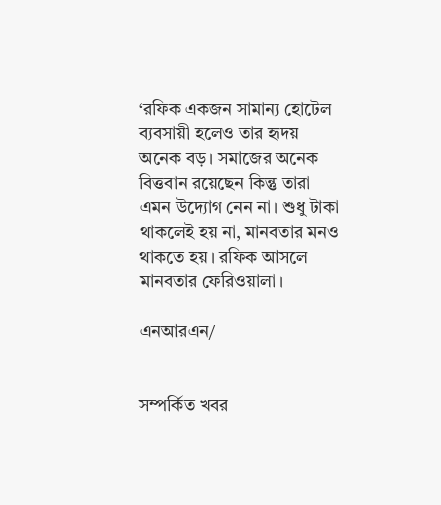‘রফিক একজন সামান্য হোটেল ব্যবসায়ী হলেও তার হৃদয় অনেক বড়। সমাজের অনেক বিত্তবান রয়েছেন কিন্তু তারা এমন উদ্যোগ নেন না। শুধু টাকা থাকলেই হয় না, মানবতার মনও থাকতে হয়। রফিক আসলে মানবতার ফেরিওয়ালা।

এনআরএন/


সম্পর্কিত খবর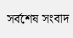সর্বশেষ সংবাদ